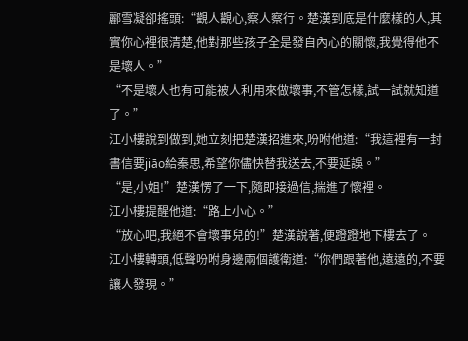酈雪凝卻搖頭:“觀人觀心,察人察行。楚漢到底是什麼樣的人,其實你心裡很清楚,他對那些孩子全是發自內心的關懷,我覺得他不是壞人。”
“不是壞人也有可能被人利用來做壞事,不管怎樣,試一試就知道了。”
江小樓說到做到,她立刻把楚漢招進來,吩咐他道:“我這裡有一封書信要jiāo給秦思,希望你儘快替我送去,不要延誤。”
“是,小姐!”楚漢愣了一下,隨即接過信,揣進了懷裡。
江小樓提醒他道:“路上小心。”
“放心吧,我絕不會壞事兒的!”楚漢說著,便蹬蹬地下樓去了。
江小樓轉頭,低聲吩咐身邊兩個護衛道:“你們跟著他,遠遠的,不要讓人發現。”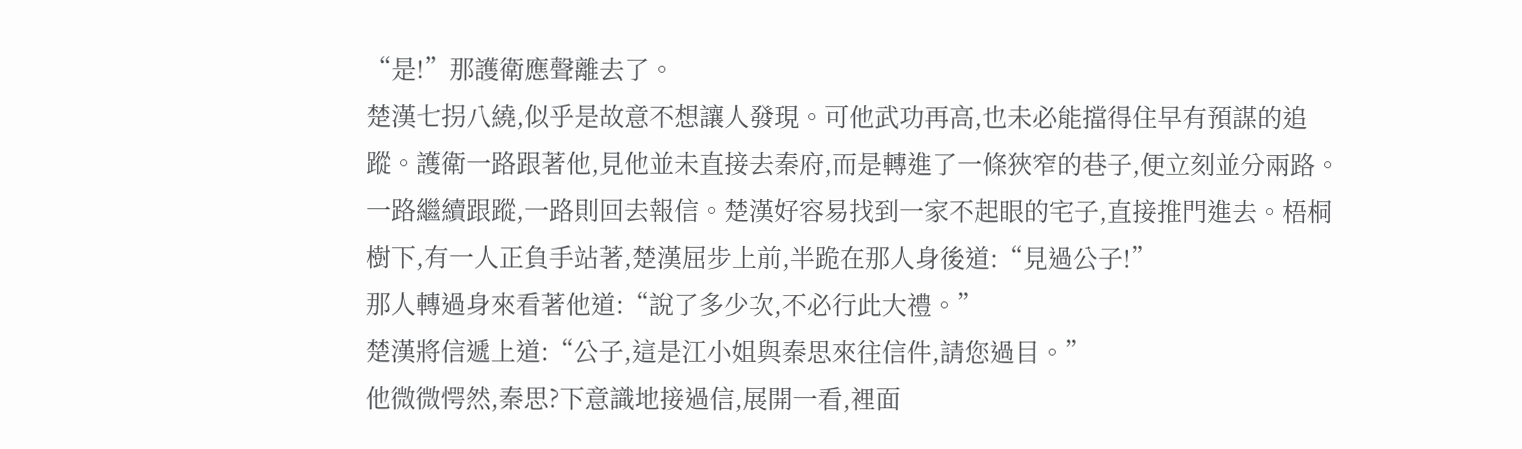“是!”那護衛應聲離去了。
楚漢七拐八繞,似乎是故意不想讓人發現。可他武功再高,也未必能擋得住早有預謀的追蹤。護衛一路跟著他,見他並未直接去秦府,而是轉進了一條狹窄的巷子,便立刻並分兩路。一路繼續跟蹤,一路則回去報信。楚漢好容易找到一家不起眼的宅子,直接推門進去。梧桐樹下,有一人正負手站著,楚漢屈步上前,半跪在那人身後道:“見過公子!”
那人轉過身來看著他道:“說了多少次,不必行此大禮。”
楚漢將信遞上道:“公子,這是江小姐與秦思來往信件,請您過目。”
他微微愕然,秦思?下意識地接過信,展開一看,裡面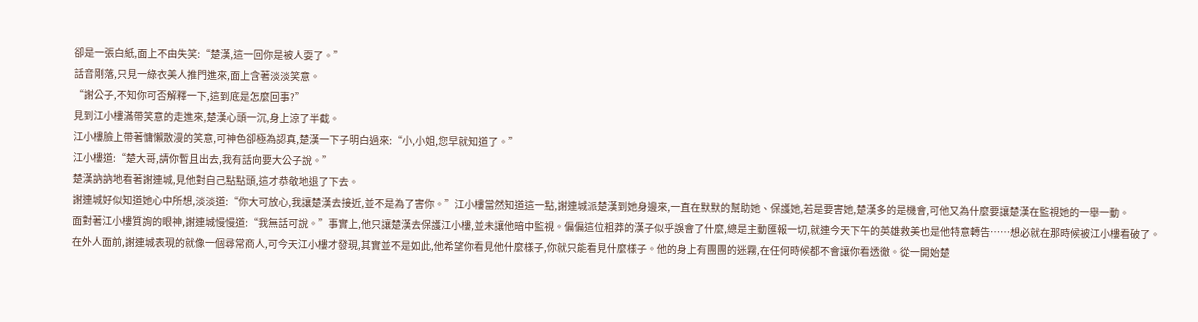卻是一張白紙,面上不由失笑:“楚漢,這一回你是被人耍了。”
話音剛落,只見一綠衣美人推門進來,面上含著淡淡笑意。
“謝公子,不知你可否解釋一下,這到底是怎麼回事?”
見到江小樓滿帶笑意的走進來,楚漢心頭一沉,身上涼了半截。
江小樓臉上帶著慵懶散漫的笑意,可神色卻極為認真,楚漢一下子明白過來:“小,小姐,您早就知道了。”
江小樓道:“楚大哥,請你暫且出去,我有話向要大公子說。”
楚漢訥訥地看著謝連城,見他對自己點點頭,這才恭敬地退了下去。
謝連城好似知道她心中所想,淡淡道:“你大可放心,我讓楚漢去接近,並不是為了害你。”江小樓當然知道這一點,謝連城派楚漢到她身邊來,一直在默默的幫助她、保護她,若是要害她,楚漢多的是機會,可他又為什麼要讓楚漢在監視她的一舉一動。
面對著江小樓質詢的眼神,謝連城慢慢道:“我無話可說。”事實上,他只讓楚漢去保護江小樓,並未讓他暗中監視。偏偏這位粗莽的漢子似乎誤會了什麼,總是主動匯報一切,就連今天下午的英雄救美也是他特意轉告……想必就在那時候被江小樓看破了。
在外人面前,謝連城表現的就像一個尋常商人,可今天江小樓才發現,其實並不是如此,他希望你看見他什麼樣子,你就只能看見什麼樣子。他的身上有團團的迷霧,在任何時候都不會讓你看透徹。從一開始楚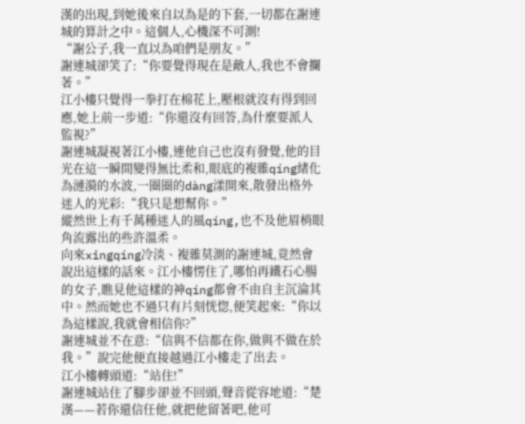漢的出現,到她後來自以為是的下套,一切都在謝連城的算計之中。這個人,心機深不可測!
“謝公子,我一直以為咱們是朋友。”
謝連城卻笑了:“你要覺得現在是敵人,我也不會攔著。”
江小樓只覺得一拳打在棉花上,壓根就沒有得到回應,她上前一步道:“你還沒有回答,為什麼要派人監視?”
謝連城凝視著江小樓,連他自己也沒有發覺,他的目光在這一瞬間變得無比柔和,眼底的複雜qíng緒化為漣漪的水波,一圈圈的dàng漾開來,散發出格外迷人的光彩:“我只是想幫你。”
縱然世上有千萬種迷人的風qíng,也不及他眉梢眼角流露出的些許溫柔。
向來xingqíng冷淡、複雜莫測的謝連城,竟然會說出這樣的話來。江小樓愣住了,哪怕再鐵石心腸的女子,瞧見他這樣的神qíng都會不由自主沉淪其中。然而她也不過只有片刻恍惚,便笑起來:“你以為這樣說,我就會相信你?”
謝連城並不在意:“信與不信都在你,做與不做在於我。”說完他便直接越過江小樓走了出去。
江小樓轉頭道:“站住!”
謝連城站住了腳步卻並不回頭,聲音從容地道:“楚漢——若你還信任他,就把他留著吧,他可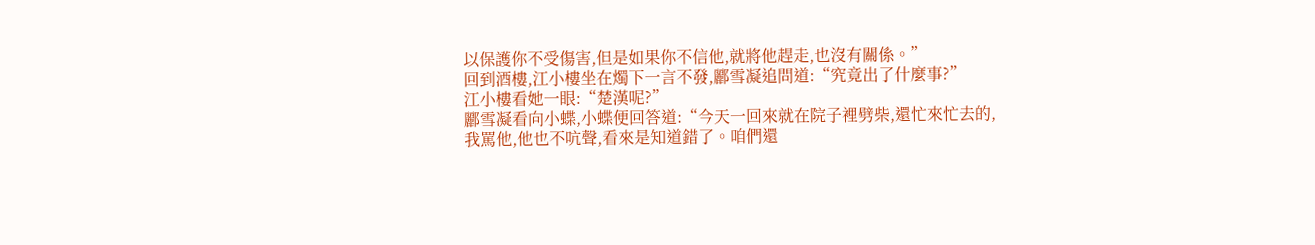以保護你不受傷害,但是如果你不信他,就將他趕走,也沒有關係。”
回到酒樓,江小樓坐在燭下一言不發,酈雪凝追問道:“究竟出了什麼事?”
江小樓看她一眼:“楚漢呢?”
酈雪凝看向小蝶,小蝶便回答道:“今天一回來就在院子裡劈柴,還忙來忙去的,我罵他,他也不吭聲,看來是知道錯了。咱們還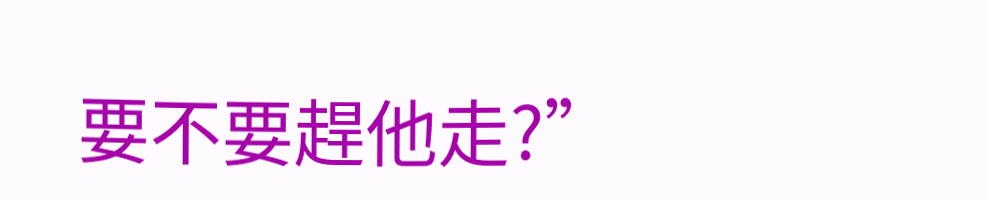要不要趕他走?”